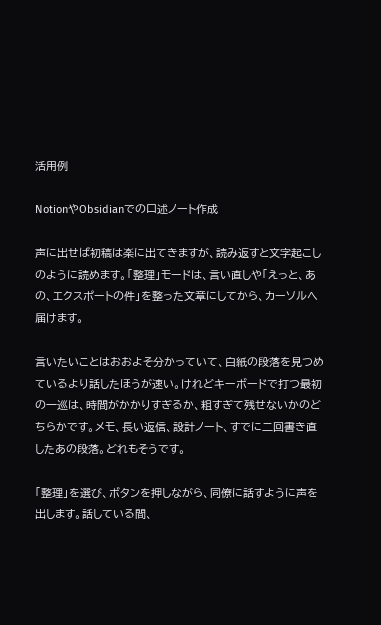活用例

NotionやObsidianでの口述ノート作成

声に出せば初稿は楽に出てきますが、読み返すと文字起こしのように読めます。「整理」モードは、言い直しや「えっと、あの、エクスポートの件」を整った文章にしてから、カーソルへ届けます。

言いたいことはおおよそ分かっていて、白紙の段落を見つめているより話したほうが速い。けれどキーボードで打つ最初の一巡は、時間がかかりすぎるか、粗すぎて残せないかのどちらかです。メモ、長い返信、設計ノート、すでに二回書き直したあの段落。どれもそうです。

「整理」を選び、ボタンを押しながら、同僚に話すように声を出します。話している間、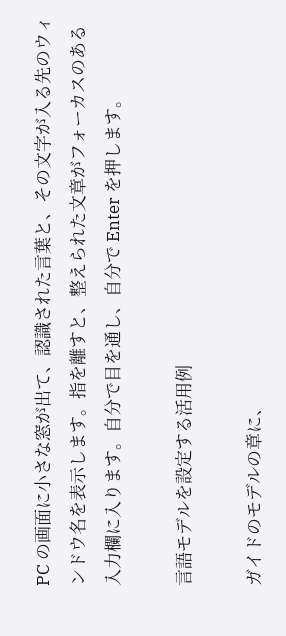PC の画面に小さな窓が出て、認識された言葉と、その文字が入る先のウィンドウ名を表示します。指を離すと、整えられた文章がフォーカスのある入力欄に入ります。自分で目を通し、自分で Enter を押します。

言語モデルを設定する活用例

ガイドのモデルの章に、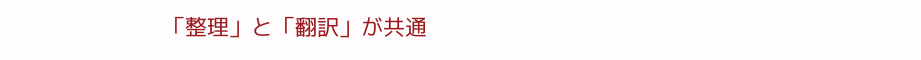「整理」と「翻訳」が共通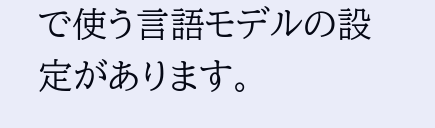で使う言語モデルの設定があります。